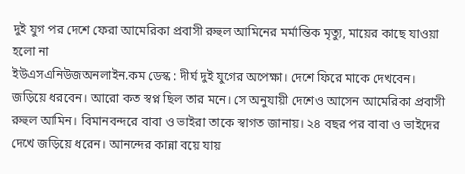দুই যুগ পর দেশে ফেরা আমেরিকা প্রবাসী রুহুল আমিনের মর্মান্তিক মৃত্যু, মায়ের কাছে যাওয়া হলো না
ইউএসএনিউজঅনলাইন.কম ডেস্ক : দীর্ঘ দুই যুগের অপেক্ষা। দেশে ফিরে মাকে দেখবেন। জড়িয়ে ধরবেন। আরো কত স্বপ্ন ছিল তার মনে। সে অনুযায়ী দেশেও আসেন আমেরিকা প্রবাসী রুহুল আমিন। বিমানবন্দরে বাবা ও ভাইরা তাকে স্বাগত জানায়। ২৪ বছর পর বাবা ও ভাইদের দেখে জড়িয়ে ধরেন। আনন্দের কান্না বয়ে যায়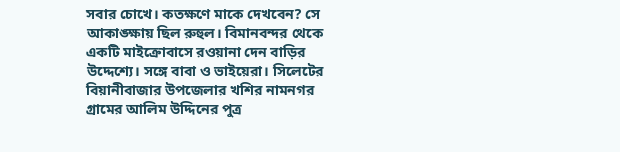সবার চোখে। কতক্ষণে মাকে দেখবেন? সে আকাঙ্ক্ষায় ছিল রুহুল। বিমানবন্দর থেকে একটি মাইক্রোবাসে রওয়ানা দেন বাড়ির উদ্দেশ্যে। সঙ্গে বাবা ও ভাইয়েরা। সিলেটের বিয়ানীবাজার উপজেলার খশির নামনগর গ্রামের আলিম উদ্দিনের পুত্র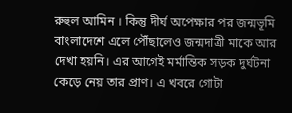রুহুল আমিন । কিন্তু দীর্ঘ অপেক্ষার পর জন্মভূমি বাংলাদেশে এলে পৌঁছালেও জন্মদাত্রী মাকে আর দেখা হয়নি। এর আগেই মর্মান্তিক সড়ক দুর্ঘটনা কেড়ে নেয় তার প্রাণ। এ খবরে গোটা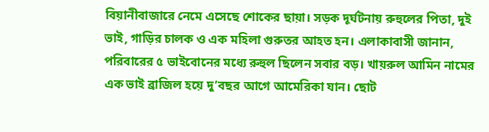বিয়ানীবাজারে নেমে এসেছে শোকের ছায়া। সড়ক দূর্ঘটনায় রুহুলের পিতা, দুই ভাই, গাড়ির চালক ও এক মহিলা গুরুতর আহত হন। এলাকাবাসী জানান, পরিবারের ৫ ভাইবোনের মধ্যে রুহুল ছিলেন সবার বড়। খায়রুল আমিন নামের এক ভাই ব্রাজিল হয়ে দু’বছর আগে আমেরিকা যান। ছোট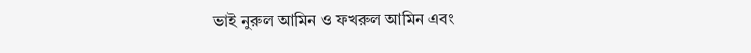ভাই নুরুল আমিন ও ফখরুল আমিন এবং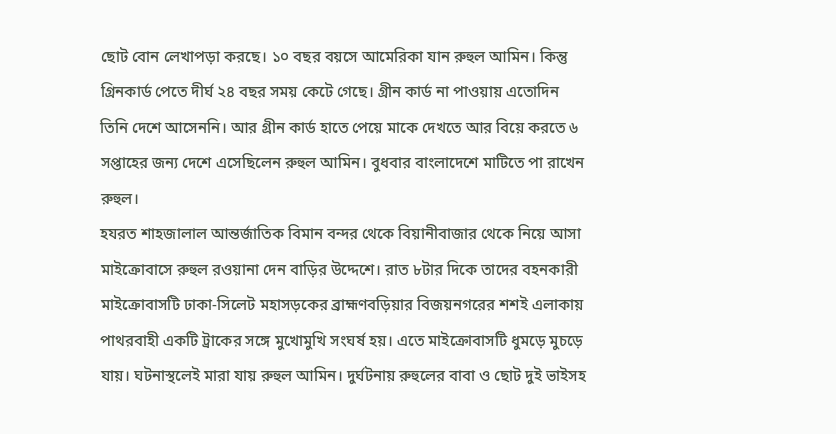ছোট বোন লেখাপড়া করছে। ১০ বছর বয়সে আমেরিকা যান রুহুল আমিন। কিন্তু গ্রিনকার্ড পেতে দীর্ঘ ২৪ বছর সময় কেটে গেছে। গ্রীন কার্ড না পাওয়ায় এতোদিন তিনি দেশে আসেননি। আর গ্রীন কার্ড হাতে পেয়ে মাকে দেখতে আর বিয়ে করতে ৬ সপ্তাহের জন্য দেশে এসেছিলেন রুহুল আমিন। বুধবার বাংলাদেশে মাটিতে পা রাখেন রুহুল।
হযরত শাহজালাল আন্তর্জাতিক বিমান বন্দর থেকে বিয়ানীবাজার থেকে নিয়ে আসা মাইক্রোবাসে রুহুল রওয়ানা দেন বাড়ির উদ্দেশে। রাত ৮টার দিকে তাদের বহনকারী মাইক্রোবাসটি ঢাকা-সিলেট মহাসড়কের ব্রাহ্মণবড়িয়ার বিজয়নগরের শশই এলাকায় পাথরবাহী একটি ট্রাকের সঙ্গে মুখোমুখি সংঘর্ষ হয়। এতে মাইক্রোবাসটি ধুমড়ে মুচড়ে যায়। ঘটনাস্থলেই মারা যায় রুহুল আমিন। দুর্ঘটনায় রুহুলের বাবা ও ছোট দুই ভাইসহ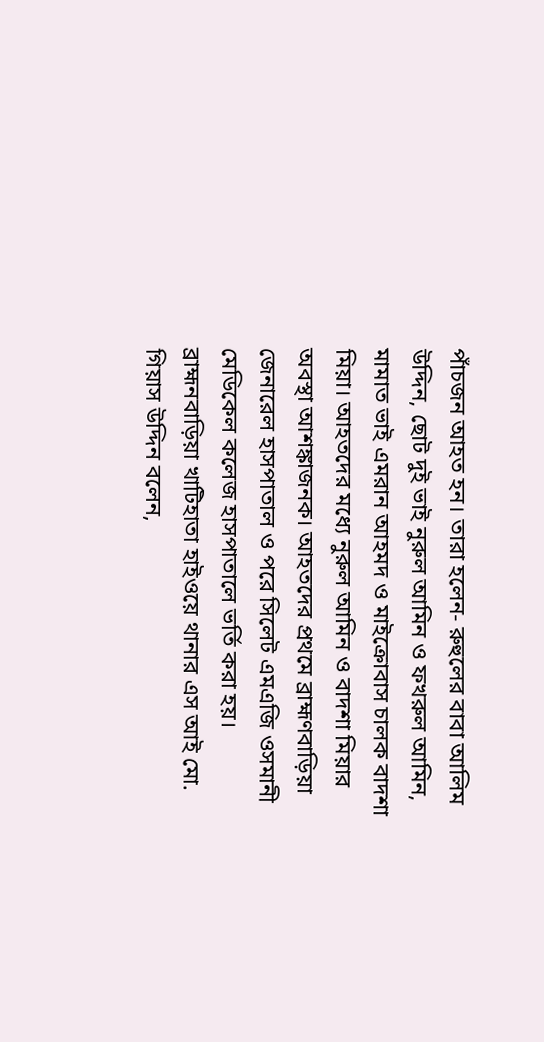পাঁচজন আহত হন। তারা হলেন- রুহুলের বাবা আলিম উদ্দিন, ছোট দুই ভাই নুরুল আমিন ও ফখরুল আমিন, মামাত ভাই এমরান আহমদ ও মাইক্রোবাস চালক বাদশা মিয়া। আহতদের মধ্যে নুরুল আমিন ও বাদশা মিয়ার অবস্থা আশঙ্কাজনক। আহতদের প্রথমে ব্রাহ্মণবাড়িয়া জেনারেল হাসপাতাল ও পরে সিলেট এমএজি ওসমানী মেডিকেল কলেজ হাসপাতালে ভর্তি করা হয়। ব্রাহ্মনবাড়িয়া খাটিহাতা হাইওয়ে থানার এস আই মো. গিয়াস উদ্দিন বলেন,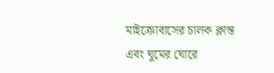মাইক্রোবাসের চালক ক্লান্ত এবং ঘুমের ঘোরে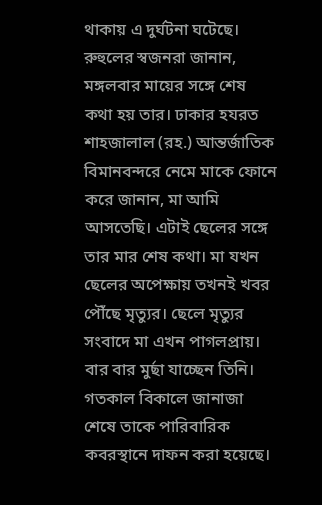থাকায় এ দুর্ঘটনা ঘটেছে।
রুহুলের স্বজনরা জানান, মঙ্গলবার মায়ের সঙ্গে শেষ কথা হয় তার। ঢাকার হযরত শাহজালাল (রহ.) আন্তর্জাতিক বিমানবন্দরে নেমে মাকে ফোনে করে জানান, মা আমি আসতেছি। এটাই ছেলের সঙ্গে তার মার শেষ কথা। মা যখন ছেলের অপেক্ষায় তখনই খবর পৌঁছে মৃত্যুর। ছেলে মৃত্যুর সংবাদে মা এখন পাগলপ্রায়। বার বার মুর্ছা যাচ্ছেন তিনি। গতকাল বিকালে জানাজা শেষে তাকে পারিবারিক কবরস্থানে দাফন করা হয়েছে।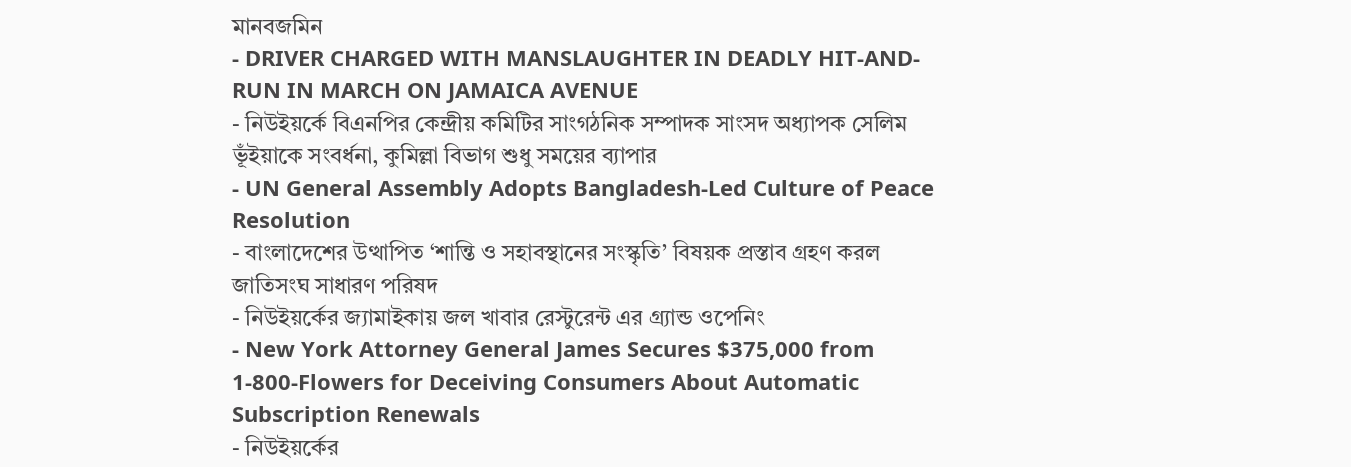মানবজমিন
- DRIVER CHARGED WITH MANSLAUGHTER IN DEADLY HIT-AND-RUN IN MARCH ON JAMAICA AVENUE
- নিউইয়র্কে বিএনপির কেন্দ্রীয় কমিটির সাংগঠনিক সম্পাদক সাংসদ অধ্যাপক সেলিম ভূঁইয়াকে সংবর্ধনা, কুমিল্লা বিভাগ শুধু সময়ের ব্যাপার
- UN General Assembly Adopts Bangladesh-Led Culture of Peace Resolution
- বাংলাদেশের উত্থাপিত ‘শান্তি ও সহাবস্থানের সংস্কৃতি’ বিষয়ক প্রস্তাব গ্রহণ করল জাতিসংঘ সাধারণ পরিষদ
- নিউইয়র্কের জ্যামাইকায় জল খাবার রেস্টুরেন্ট এর গ্র্যান্ড ওপেনিং
- New York Attorney General James Secures $375,000 from 1-800-Flowers for Deceiving Consumers About Automatic Subscription Renewals
- নিউইয়র্কের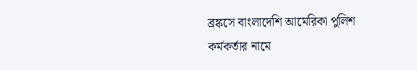ব্রঙ্কসে বাংলাদেশি আমেরিকা পুলিশ কর্মকর্তার নামে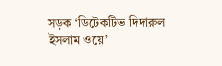সড়ক ‘ডিটেকটিভ দিদারুল ইসলাম ওয়ে’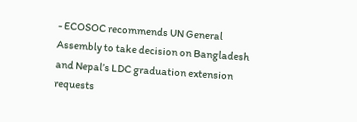- ECOSOC recommends UN General Assembly to take decision on Bangladesh and Nepal’s LDC graduation extension requests